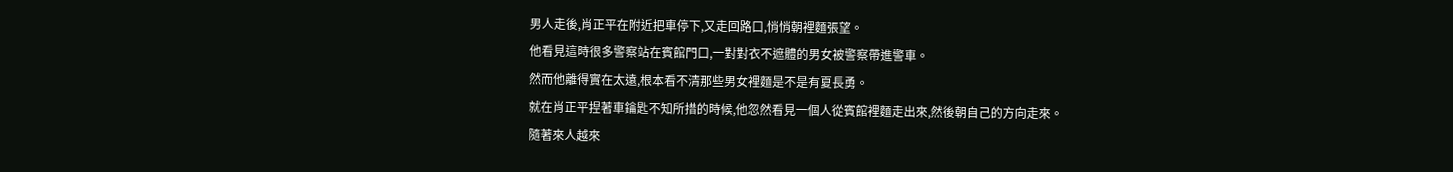男人走後,肖正平在附近把車停下,又走回路口,悄悄朝裡麵張望。
他看見這時很多警察站在賓館門口,一對對衣不遮體的男女被警察帶進警車。
然而他離得實在太遠,根本看不清那些男女裡麵是不是有夏長勇。
就在肖正平捏著車鑰匙不知所措的時候,他忽然看見一個人從賓館裡麵走出來,然後朝自己的方向走來。
隨著來人越來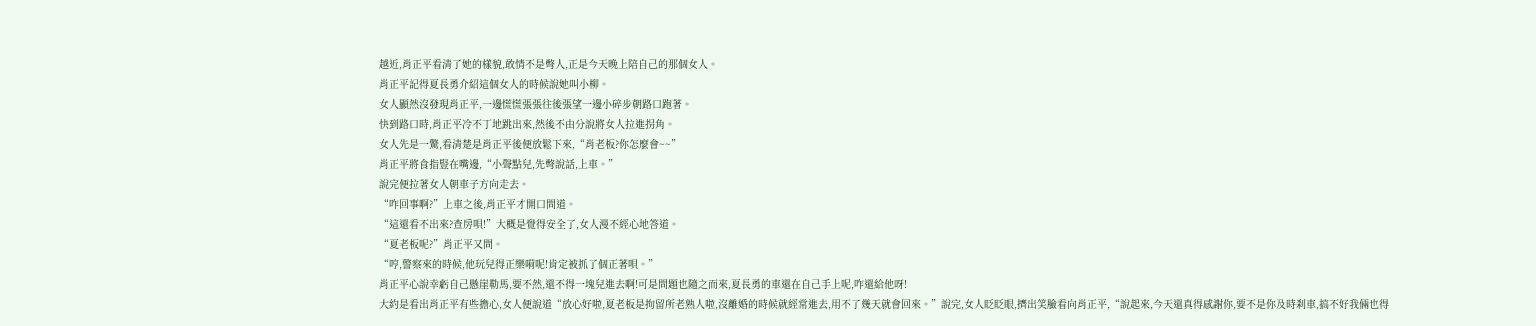越近,肖正平看清了她的樣貌,敢情不是彆人,正是今天晚上陪自己的那個女人。
肖正平記得夏長勇介紹這個女人的時候說她叫小柳。
女人顯然沒發現肖正平,一邊慌慌張張往後張望一邊小碎步朝路口跑著。
快到路口時,肖正平冷不丁地跳出來,然後不由分說將女人拉進拐角。
女人先是一驚,看清楚是肖正平後便放鬆下來,“肖老板?你怎麼會~~”
肖正平將食指豎在嘴邊,“小聲點兒,先彆說話,上車。”
說完便拉著女人朝車子方向走去。
“咋回事啊?”上車之後,肖正平才開口問道。
“這還看不出來?查房唄!”大概是覺得安全了,女人漫不經心地答道。
“夏老板呢?”肖正平又問。
“哼,警察來的時候,他玩兒得正樂嗬呢!肯定被抓了個正著唄。”
肖正平心說幸虧自己懸崖勒馬,要不然,還不得一塊兒進去啊!可是問題也隨之而來,夏長勇的車還在自己手上呢,咋還給他呀!
大約是看出肖正平有些擔心,女人便說道“放心好啦,夏老板是拘留所老熟人啦,沒離婚的時候就經常進去,用不了幾天就會回來。”說完,女人眨眨眼,擠出笑臉看向肖正平,“說起來,今天還真得感謝你,要不是你及時刹車,搞不好我倆也得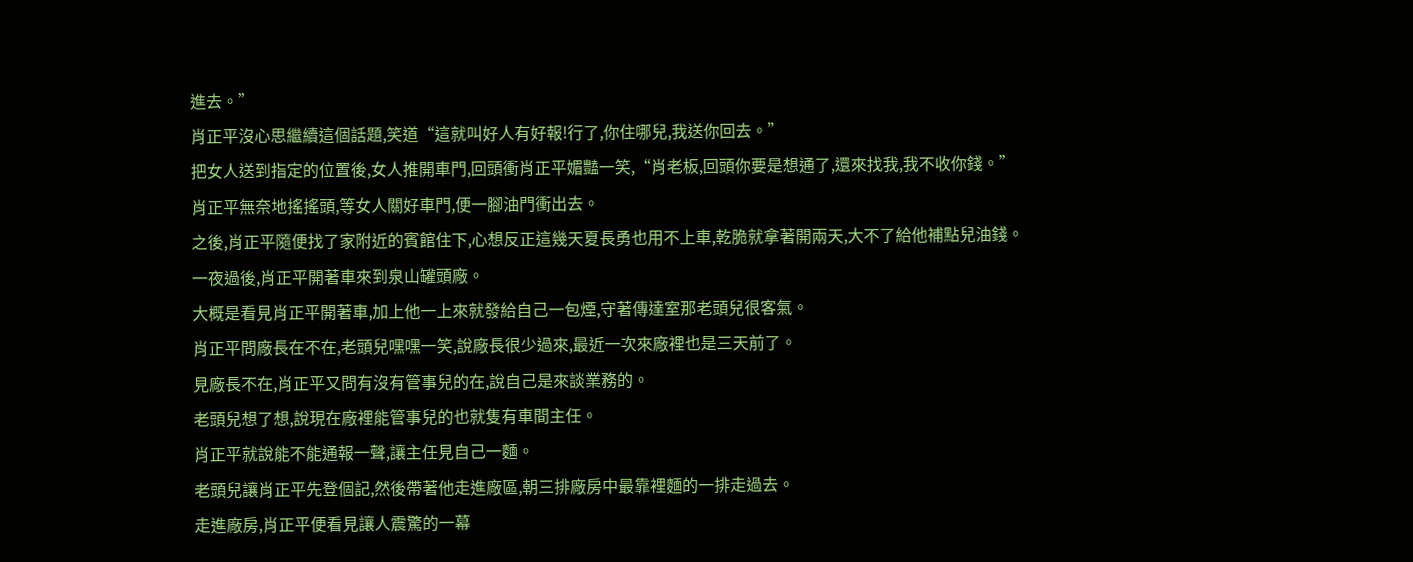進去。”
肖正平沒心思繼續這個話題,笑道“這就叫好人有好報!行了,你住哪兒,我送你回去。”
把女人送到指定的位置後,女人推開車門,回頭衝肖正平媚豔一笑,“肖老板,回頭你要是想通了,還來找我,我不收你錢。”
肖正平無奈地搖搖頭,等女人關好車門,便一腳油門衝出去。
之後,肖正平隨便找了家附近的賓館住下,心想反正這幾天夏長勇也用不上車,乾脆就拿著開兩天,大不了給他補點兒油錢。
一夜過後,肖正平開著車來到泉山罐頭廠。
大概是看見肖正平開著車,加上他一上來就發給自己一包煙,守著傳達室那老頭兒很客氣。
肖正平問廠長在不在,老頭兒嘿嘿一笑,說廠長很少過來,最近一次來廠裡也是三天前了。
見廠長不在,肖正平又問有沒有管事兒的在,說自己是來談業務的。
老頭兒想了想,說現在廠裡能管事兒的也就隻有車間主任。
肖正平就說能不能通報一聲,讓主任見自己一麵。
老頭兒讓肖正平先登個記,然後帶著他走進廠區,朝三排廠房中最靠裡麵的一排走過去。
走進廠房,肖正平便看見讓人震驚的一幕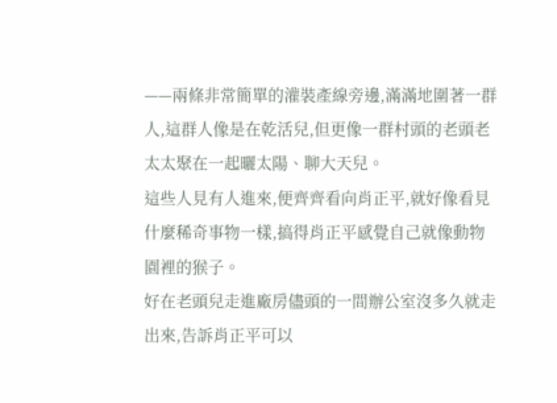——兩條非常簡單的灌裝產線旁邊,滿滿地圍著一群人,這群人像是在乾活兒,但更像一群村頭的老頭老太太聚在一起曬太陽、聊大天兒。
這些人見有人進來,便齊齊看向肖正平,就好像看見什麼稀奇事物一樣,搞得肖正平感覺自己就像動物園裡的猴子。
好在老頭兒走進廠房儘頭的一間辦公室沒多久就走出來,告訴肖正平可以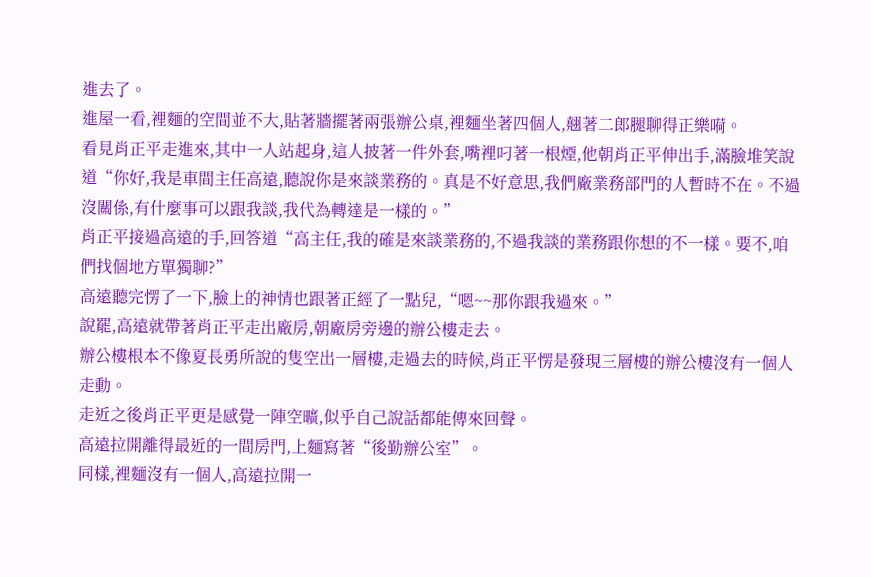進去了。
進屋一看,裡麵的空間並不大,貼著牆擺著兩張辦公桌,裡麵坐著四個人,翹著二郎腿聊得正樂嗬。
看見肖正平走進來,其中一人站起身,這人披著一件外套,嘴裡叼著一根煙,他朝肖正平伸出手,滿臉堆笑說道“你好,我是車間主任高遠,聽說你是來談業務的。真是不好意思,我們廠業務部門的人暫時不在。不過沒關係,有什麼事可以跟我談,我代為轉達是一樣的。”
肖正平接過高遠的手,回答道“高主任,我的確是來談業務的,不過我談的業務跟你想的不一樣。要不,咱們找個地方單獨聊?”
高遠聽完愣了一下,臉上的神情也跟著正經了一點兒,“嗯~~那你跟我過來。”
說罷,高遠就帶著肖正平走出廠房,朝廠房旁邊的辦公樓走去。
辦公樓根本不像夏長勇所說的隻空出一層樓,走過去的時候,肖正平愣是發現三層樓的辦公樓沒有一個人走動。
走近之後肖正平更是感覺一陣空曠,似乎自己說話都能傳來回聲。
高遠拉開離得最近的一間房門,上麵寫著“後勤辦公室”。
同樣,裡麵沒有一個人,高遠拉開一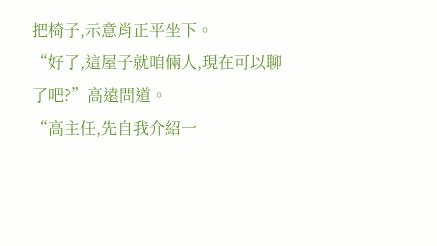把椅子,示意肖正平坐下。
“好了,這屋子就咱倆人,現在可以聊了吧?”高遠問道。
“高主任,先自我介紹一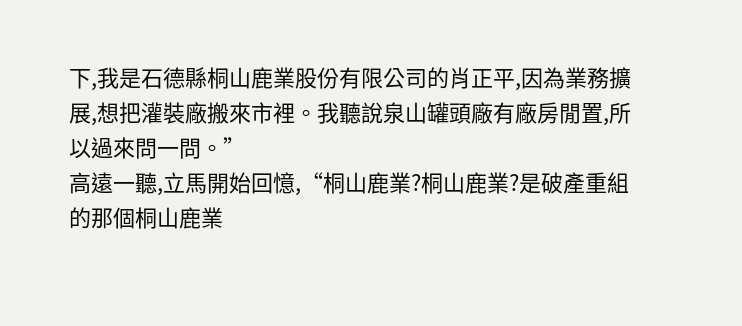下,我是石德縣桐山鹿業股份有限公司的肖正平,因為業務擴展,想把灌裝廠搬來市裡。我聽說泉山罐頭廠有廠房閒置,所以過來問一問。”
高遠一聽,立馬開始回憶,“桐山鹿業?桐山鹿業?是破產重組的那個桐山鹿業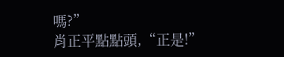嗎?”
肖正平點點頭,“正是!”